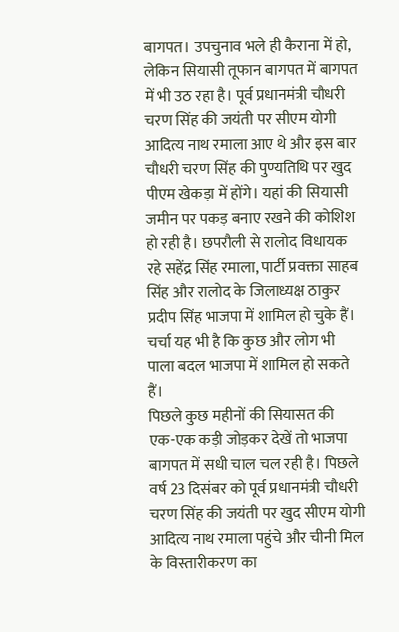बागपत। उपचुनाव भले ही कैराना में हो, लेकिन सियासी तूफान बागपत में बागपत में भी उठ रहा है। पूर्व प्रधानमंत्री चौधरी चरण सिंह की जयंती पर सीएम योगी आदित्य नाथ रमाला आए थे और इस बार चौधरी चरण सिंह की पुण्यतिथि पर खुद पीएम खेकड़ा में होंगे। यहां की सियासी जमीन पर पकड़ बनाए रखने की कोशिश हो रही है। छपरौली से रालोद विधायक रहे सहेंद्र सिंह रमाला, पार्टी प्रवक्ता साहब सिंह और रालोद के जिलाध्यक्ष ठाकुर प्रदीप सिंह भाजपा में शामिल हो चुके हैं। चर्चा यह भी है कि कुछ और लोग भी पाला बदल भाजपा में शामिल हो सकते हैं।
पिछले कुछ महीनों की सियासत की एक-एक कड़ी जोड़कर देखें तो भाजपा बागपत में सधी चाल चल रही है। पिछले वर्ष 23 दिसंबर को पूर्व प्रधानमंत्री चौधरी चरण सिंह की जयंती पर खुद सीएम योगी आदित्य नाथ रमाला पहुंचे और चीनी मिल के विस्तारीकरण का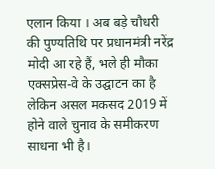एलान किया । अब बड़े चौधरी की पुण्यतिथि पर प्रधानमंत्री नरेंद्र मोदी आ रहे हैं, भले ही मौका एक्सप्रेस-वे के उद्घाटन का है लेकिन असल मकसद 2019 में होने वाले चुनाव के समीकरण साधना भी है।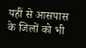यहीं से आसपास के जिलों को भी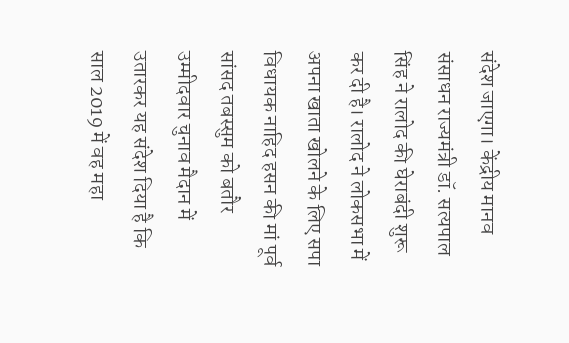संदेश जाएगा। केंद्रीय मानव संसाधन राज्यमंत्री डॉ. सत्यपाल सिंह ने रालोद की घेराबंदी शुरू कर दी है। रालोद ने लोकसभा में अपना खाता खोलने के लिए सपा विधायक नाहिद हसन की मां पूर्व सांसद तबस्सुम को बतौर उम्मीदवार चुनाव मैदान में उतारकर यह संदेश दिया है कि साल 2019 में वह महा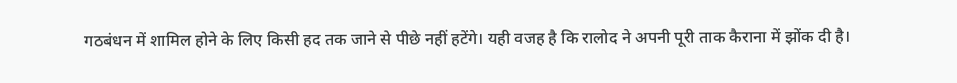गठबंधन में शामिल होने के लिए किसी हद तक जाने से पीछे नहीं हटेंगे। यही वजह है कि रालोद ने अपनी पूरी ताक कैराना में झोंक दी है।